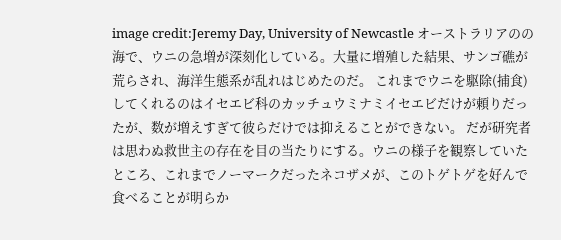image credit:Jeremy Day, University of Newcastle オーストラリアのの海で、ウニの急増が深刻化している。大量に増殖した結果、サンゴ礁が荒らされ、海洋生態系が乱れはじめたのだ。 これまでウニを駆除(捕食)してくれるのはイセエビ科のカッチュウミナミイセエビだけが頼りだったが、数が増えすぎて彼らだけでは抑えることができない。 だが研究者は思わぬ救世主の存在を目の当たりにする。ウニの様子を観察していたところ、これまでノーマークだったネコザメが、このトゲトゲを好んで食べることが明らか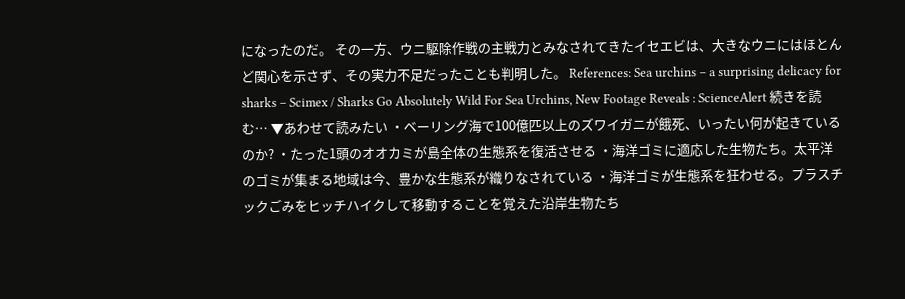になったのだ。 その一方、ウニ駆除作戦の主戦力とみなされてきたイセエビは、大きなウニにはほとんど関心を示さず、その実力不足だったことも判明した。 References: Sea urchins – a surprising delicacy for sharks – Scimex / Sharks Go Absolutely Wild For Sea Urchins, New Footage Reveals : ScienceAlert 続きを読む… ▼あわせて読みたい ・ベーリング海で100億匹以上のズワイガニが餓死、いったい何が起きているのか? ・たった1頭のオオカミが島全体の生態系を復活させる ・海洋ゴミに適応した生物たち。太平洋のゴミが集まる地域は今、豊かな生態系が織りなされている ・海洋ゴミが生態系を狂わせる。プラスチックごみをヒッチハイクして移動することを覚えた沿岸生物たち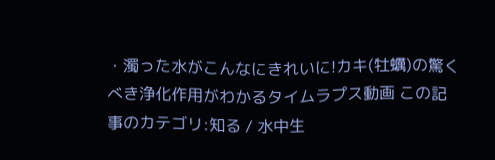・濁った水がこんなにきれいに!カキ(牡蠣)の驚くべき浄化作用がわかるタイムラプス動画 この記事のカテゴリ:知る / 水中生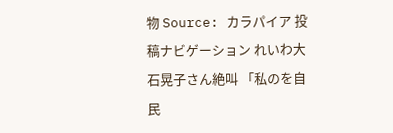物 Source: カラパイア 投稿ナビゲーション れいわ大石晃子さん絶叫 「私のを自民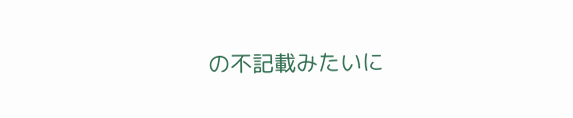の不記載みたいに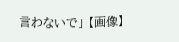言わないで」 【画像】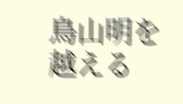鳥山明を越える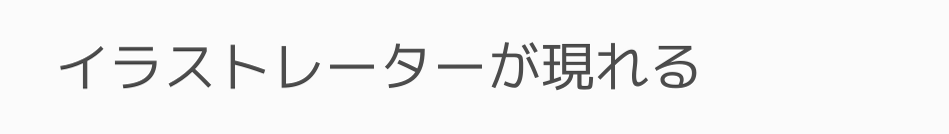イラストレーターが現れる